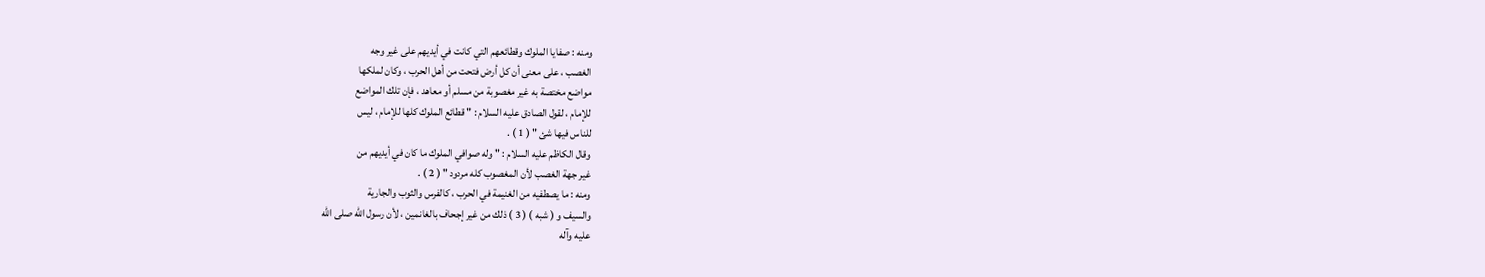ومنه : صفايا الملوك وقطائعهم التي كانت في أيديهم على غير وجه
الغصب ، على معنى أن كل أرض فتحت من أهل الحرب ، وكان لملكها
مواضع مختصة به غير مغصوبة من مسلم أو معاهد ، فإن تلك المواضع
للإمام ، لقول الصادق عليه السلام : " قطائع الملوك كلها للإمام ، ليس
للناس فيها شئ " ( 1 ) .
وقال الكاظم عليه السلام : " وله صوافي الملوك ما كان في أيديهم من
غير جهة الغصب لأن المغصوب كله مردود " ( 2 ) .
ومنه : ما يصطفيه من الغنيمة في الحرب ، كالفرس والثوب والجارية
والسيف و ( شبه ) ( 3 ) ذلك من غير إجحاف بالغانمين ، لأن رسول الله صلى الله
عليه وآله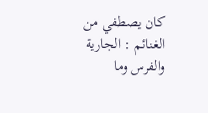كان يصطفي من الغنائم : الجارية والفرس وما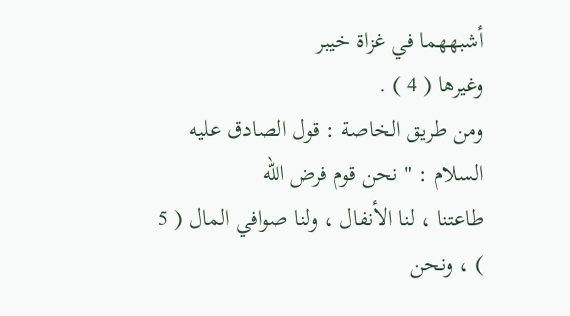أشبههما في غزاة خيبر
وغيرها ( 4 ) .
ومن طريق الخاصة : قول الصادق عليه السلام : " نحن قوم فرض الله
طاعتنا ، لنا الأنفال ، ولنا صوافي المال ( 5 ) ، ونحن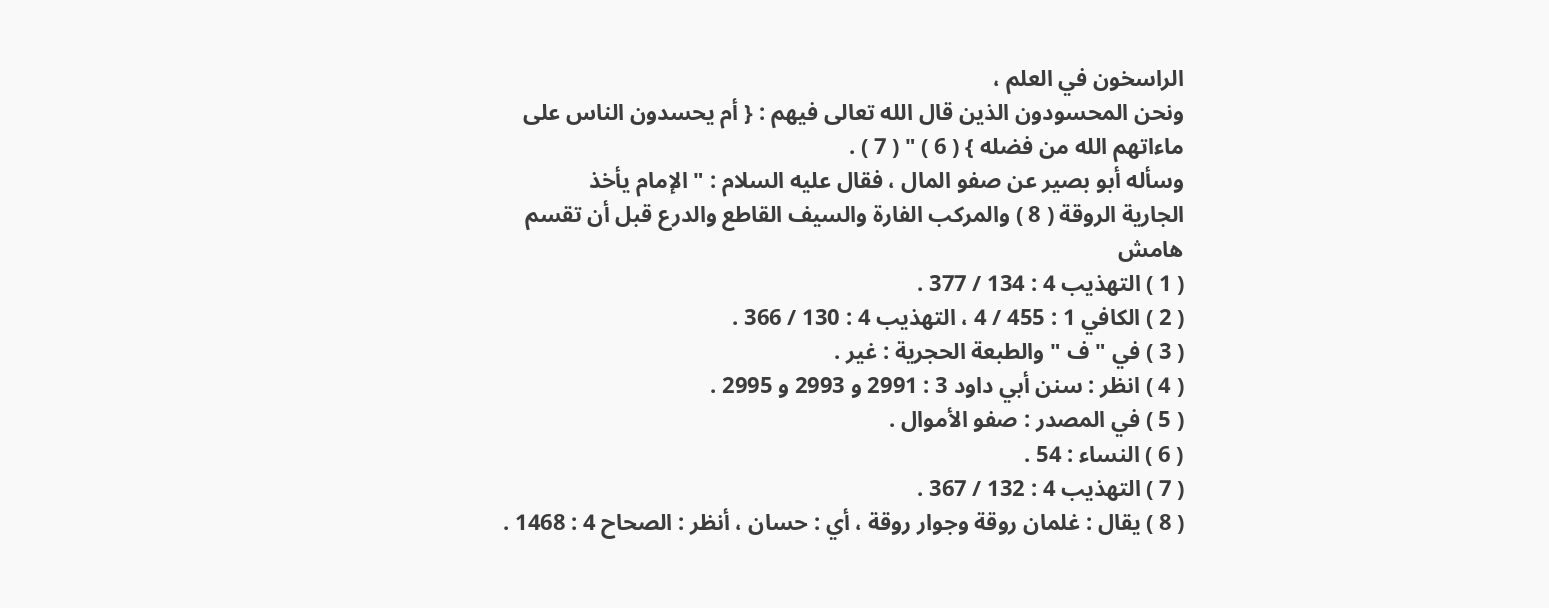الراسخون في العلم ،
ونحن المحسودون الذين قال الله تعالى فيهم : { أم يحسدون الناس على
ماءاتهم الله من فضله } ( 6 ) " ( 7 ) .
وسأله أبو بصير عن صفو المال ، فقال عليه السلام : " الإمام يأخذ
الجارية الروقة ( 8 ) والمركب الفارة والسيف القاطع والدرع قبل أن تقسم
هامش
( 1 ) التهذيب 4 : 134 / 377 .
( 2 ) الكافي 1 : 455 / 4 ، التهذيب 4 : 130 / 366 .
( 3 ) في " ف " والطبعة الحجرية : غير .
( 4 ) انظر : سنن أبي داود 3 : 2991 و 2993 و 2995 .
( 5 ) في المصدر : صفو الأموال .
( 6 ) النساء : 54 .
( 7 ) التهذيب 4 : 132 / 367 .
( 8 ) يقال : غلمان روقة وجوار روقة ، أي : حسان ، أنظر : الصحاح 4 : 1468 .